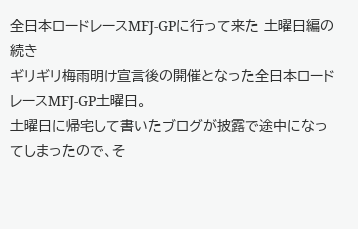全日本ロードレースMFJ-GPに行って来た 土曜日編の続き
ギリギリ梅雨明け宣言後の開催となった全日本ロードレースMFJ-GP土曜日。
土曜日に帰宅して書いたブログが披露で途中になってしまったので、そ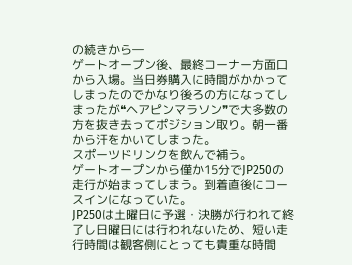の続きから―
ゲートオープン後、最終コーナー方面口から入場。当日券購入に時間がかかってしまったのでかなり後ろの方になってしまったが❝ヘアピンマラソン❞で大多数の方を抜き去ってポジション取り。朝一番から汗をかいてしまった。
スポーツドリンクを飲んで補う。
ゲートオープンから僅か15分でJP250の走行が始まってしまう。到着直後にコースインになっていた。
JP250は土曜日に予選・決勝が行われて終了し日曜日には行われないため、短い走行時間は観客側にとっても貴重な時間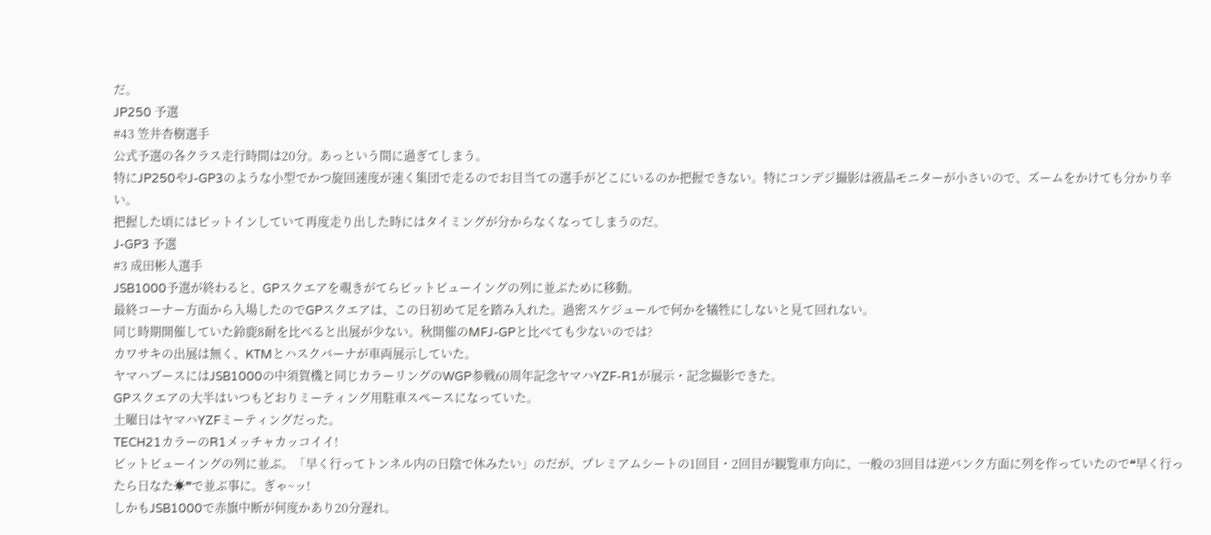だ。
JP250 予選
#43 笠井杏樹選手
公式予選の各クラス走行時間は20分。あっという間に過ぎてしまう。
特にJP250やJ-GP3のような小型でかつ旋回速度が速く集団で走るのでお目当ての選手がどこにいるのか把握できない。特にコンデジ撮影は液晶モニターが小さいので、ズームをかけても分かり辛い。
把握した頃にはピットインしていて再度走り出した時にはタイミングが分からなくなってしまうのだ。
J-GP3 予選
#3 成田彬人選手
JSB1000予選が終わると、GPスクエアを覗きがてらピットビューイングの列に並ぶために移動。
最終コーナー方面から入場したのでGPスクエアは、この日初めて足を踏み入れた。過密スケジュールで何かを犠牲にしないと見て回れない。
同じ時期開催していた鈴鹿8耐を比べると出展が少ない。秋開催のMFJ-GPと比べても少ないのでは?
カワサキの出展は無く、KTMとハスクバーナが車両展示していた。
ヤマハブースにはJSB1000の中須賀機と同じカラーリングのWGP参戦60周年記念ヤマハYZF-R1が展示・記念撮影できた。
GPスクエアの大半はいつもどおりミーティング用駐車スペースになっていた。
土曜日はヤマハYZFミーティングだった。
TECH21カラーのR1メッチャカッコイイ!
ピットビューイングの列に並ぶ。「早く行ってトンネル内の日陰で休みたい」のだが、プレミアムシートの1回目・2回目が観覧車方向に、一般の3回目は逆バンク方面に列を作っていたので❝早く行ったら日なた☀❞で並ぶ事に。ぎゃ~ッ!
しかもJSB1000で赤旗中断が何度かあり20分遅れ。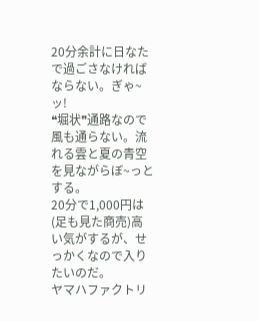20分余計に日なたで過ごさなければならない。ぎゃ~ッ!
❝堀状❞通路なので風も通らない。流れる雲と夏の青空を見ながらぼ~っとする。
20分で1,000円は(足も見た商売)高い気がするが、せっかくなので入りたいのだ。
ヤマハファクトリ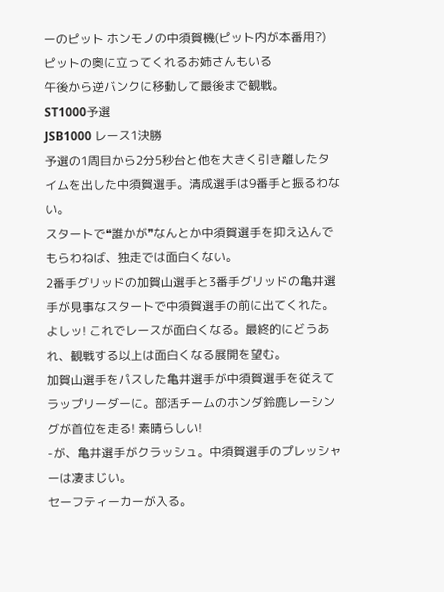ーのピット ホンモノの中須賀機(ピット内が本番用?)
ピットの奥に立ってくれるお姉さんもいる
午後から逆バンクに移動して最後まで観戦。
ST1000予選
JSB1000 レース1決勝
予選の1周目から2分5秒台と他を大きく引き離したタイムを出した中須賀選手。清成選手は9番手と振るわない。
スタートで❝誰かが❞なんとか中須賀選手を抑え込んでもらわねば、独走では面白くない。
2番手グリッドの加賀山選手と3番手グリッドの亀井選手が見事なスタートで中須賀選手の前に出てくれた。よしッ! これでレースが面白くなる。最終的にどうあれ、観戦する以上は面白くなる展開を望む。
加賀山選手をパスした亀井選手が中須賀選手を従えてラップリーダーに。部活チームのホンダ鈴鹿レーシングが首位を走る! 素晴らしい!
-が、亀井選手がクラッシュ。中須賀選手のプレッシャーは凄まじい。
セーフティーカーが入る。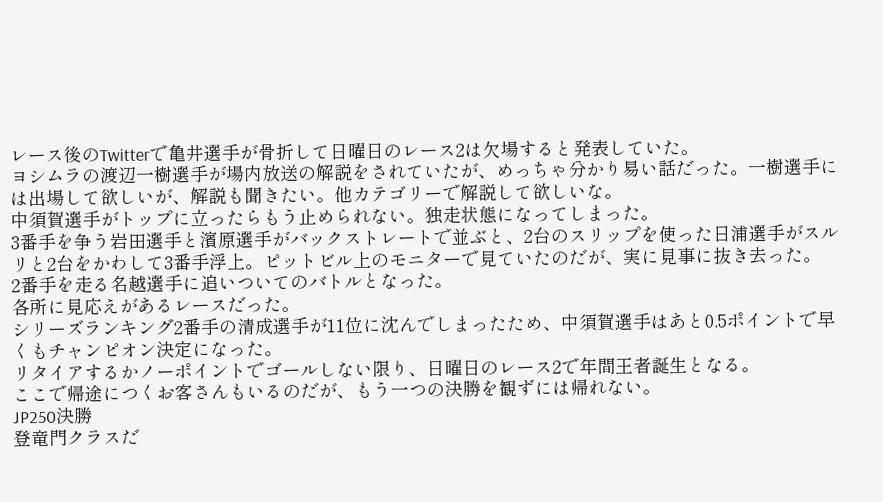レース後のTwitterで亀井選手が骨折して日曜日のレース2は欠場すると発表していた。
ヨシムラの渡辺一樹選手が場内放送の解説をされていたが、めっちゃ分かり易い話だった。一樹選手には出場して欲しいが、解説も聞きたい。他カテゴリーで解説して欲しいな。
中須賀選手がトップに立ったらもう止められない。独走状態になってしまった。
3番手を争う岩田選手と濱原選手がバックストレートで並ぶと、2台のスリップを使った日浦選手がスルリと2台をかわして3番手浮上。ピットビル上のモニターで見ていたのだが、実に見事に抜き去った。
2番手を走る名越選手に追いついてのバトルとなった。
各所に見応えがあるレースだった。
シリーズランキング2番手の清成選手が11位に沈んでしまったため、中須賀選手はあと0.5ポイントで早くもチャンピオン決定になった。
リタイアするかノーポイントでゴールしない限り、日曜日のレース2で年間王者誕生となる。
ここで帰途につくお客さんもいるのだが、もう一つの決勝を観ずには帰れない。
JP250決勝
登竜門クラスだ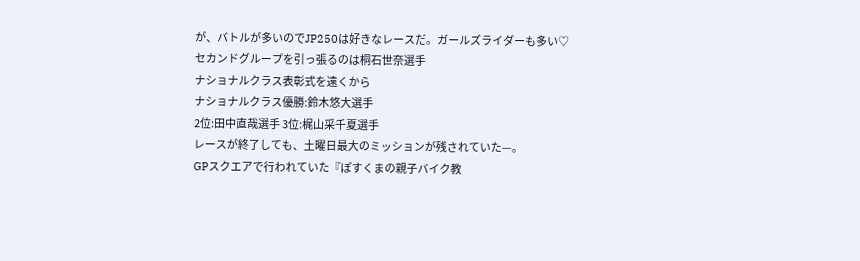が、バトルが多いのでJP250は好きなレースだ。ガールズライダーも多い♡
セカンドグループを引っ張るのは桐石世奈選手
ナショナルクラス表彰式を遠くから
ナショナルクラス優勝:鈴木悠大選手
2位:田中直哉選手 3位:梶山采千夏選手
レースが終了しても、土曜日最大のミッションが残されていた—。
GPスクエアで行われていた『ぽすくまの親子バイク教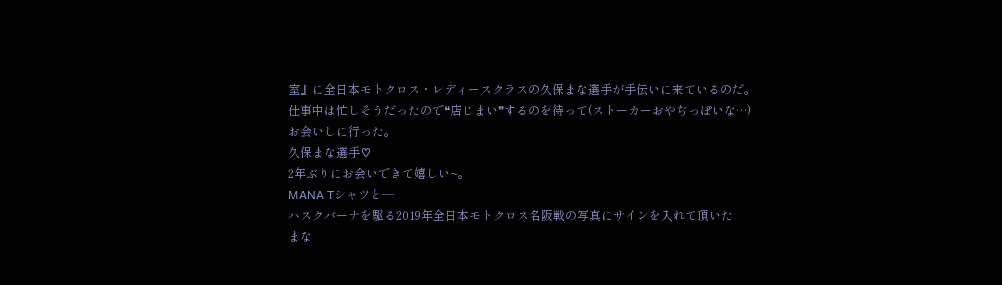室』に全日本モトクロス・レディースクラスの久保まな選手が手伝いに来ているのだ。
仕事中は忙しそうだったので❝店じまい❞するのを待って(ストーカーおやぢっぽいな…)お会いしに行った。
久保まな選手♡
2年ぶりにお会いできて嬉しい~。
MANA Tシャツと―
ハスクバーナを駆る2019年全日本モトクロス名阪戦の写真にサインを入れて頂いた
まな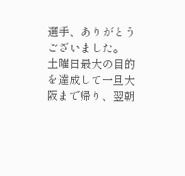選手、ありがとうございました。
土曜日最大の目的を達成して一旦大阪まで帰り、翌朝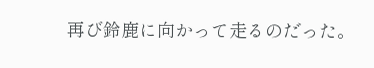再び鈴鹿に向かって走るのだった。